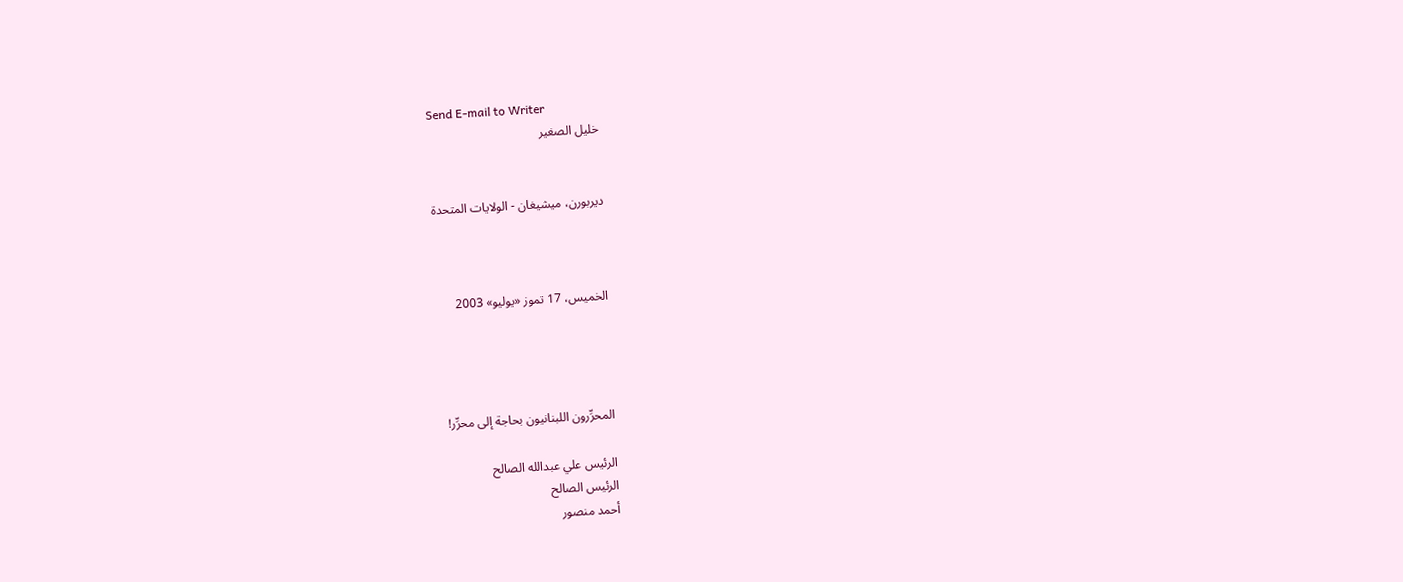Send E-mail to Writer
خليل الصغير


ديربورن، ميشيغان - الولايات المتحدة



الخميس، 17 تموز «يوليو» 2003




المحرِّرون اللبنانيون بحاجة إلى محرِّر!

الرئيس علي عبدالله الصالح
الرئيس الصالح
أحمد منصور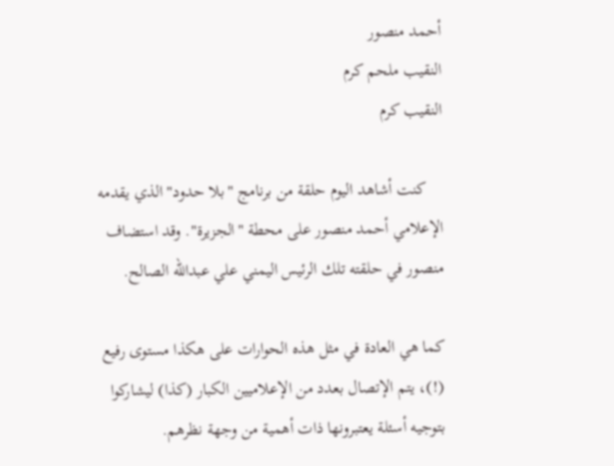أحمد منصور
النقيب ملحم كرم
النقيب كرم

    كنت أشاهد اليوم حلقة من برنامج "بلا حدود" الذي يقدمه الإعلامي أحمد منصور على محطة "الجزيرة". وقد استضاف منصور في حلقته تلك الرئيس اليمني علي عبدالله الصالح.

كما هي العادة في مثل هذه الحوارات على هكذا مستوى رفيع (!)، يتم الإتصال بعدد من الإعلاميين الكبار (كذا) ليشاركوا بتوجيه أسئلة يعتبرونها ذات أهمية من وجهة نظرهم.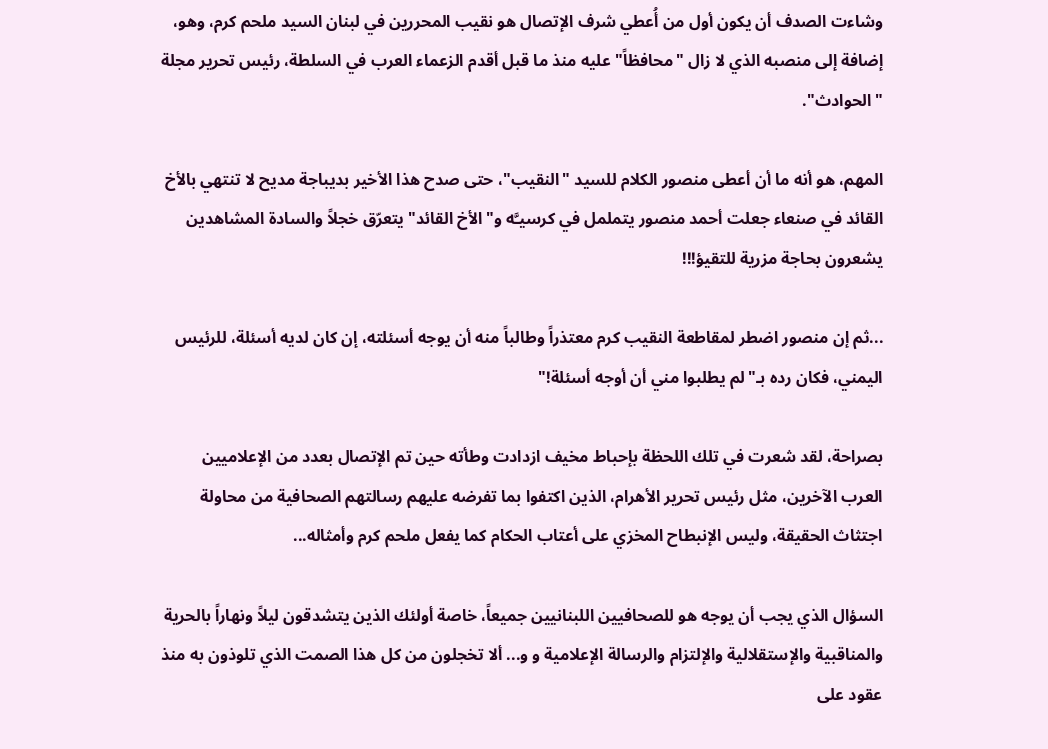وشاءت الصدف أن يكون أول من أُعطي شرف الإتصال هو نقيب المحررين في لبنان السيد ملحم كرم، وهو، إضافة إلى منصبه الذي لا زال "محافظاً" عليه منذ ما قبل أقدم الزعماء العرب في السلطة، رئيس تحرير مجلة "الحوادث".

المهم، هو أنه ما أن أعطى منصور الكلام للسيد "النقيب"، حتى صدح هذا الأخير بديباجة مديح لا تنتهي بالأخ القائد في صنعاء جعلت أحمد منصور يتململ في كرسيـَّه و"الأخ القائد" يتعرّق خجلاً والسادة المشاهدين يشعرون بحاجة مزرية للتقيؤ!!!

...ثم إن منصور اضطر لمقاطعة النقيب كرم معتذراً وطالباً منه أن يوجه أسئلته، إن كان لديه أسئلة، للرئيس اليمني، فكان رده بـ"لم يطلبوا مني أن أوجه أسئلة!"

بصراحة، لقد شعرت في تلك اللحظة بإحباط مخيف ازدادت وطأته حين تم الإتصال بعدد من الإعلاميين العرب الآخرين، مثل رئيس تحرير الأهرام، الذين اكتفوا بما تفرضه عليهم رسالتهم الصحافية من محاولة اجتثاث الحقيقة، وليس الإنبطاح المخزي على أعتاب الحكام كما يفعل ملحم كرم وأمثاله...

السؤال الذي يجب أن يوجه هو للصحافيين اللبنانيين جميعاً، خاصة أولئك الذين يتشدقون ليلاً ونهاراً بالحرية والمناقبية والإستقلالية والإلتزام والرسالة الإعلامية و و... ألا تخجلون من كل هذا الصمت الذي تلوذون به منذ عقود على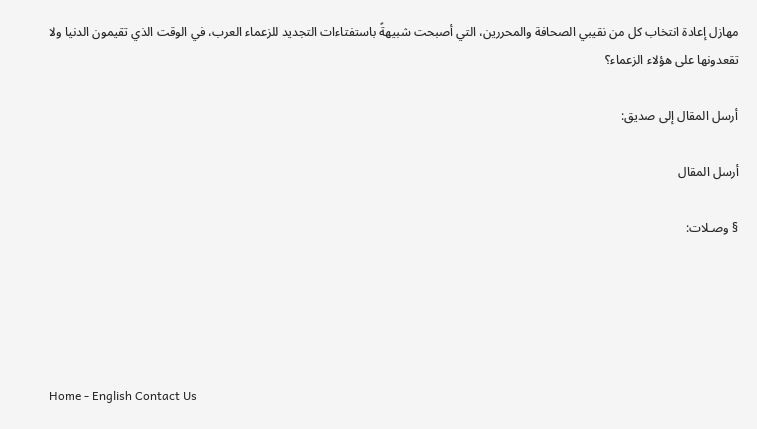مهازل إعادة انتخاب كل من نقيبي الصحافة والمحررين، التي أصبحت شبيهةً باستفتاءات التجديد للزعماء العرب، في الوقت الذي تقيمون الدنيا ولا تقعدونها على هؤلاء الزعماء؟

أرسل المقال إلى صديق:

أرسل المقال

§ وصـلات:





Home - English Contact Us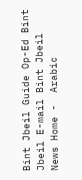Bint Jbeil Guide Op-Ed Bint Jbeil E-mail Bint Jbeil News Home -  Arabic